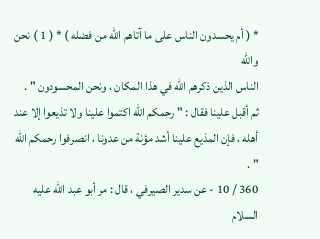* ( أم يحسدون الناس على ما آتاهم الله من فضله ) * ( 1 ) نحن والله
الناس الذين ذكرهم الله في هذا المكان ، ونحن المحسودون " .
ثم أقبل علينا فقال : " رحمكم الله اكتموا علينا ولا تذيعوا إلا عند
أهله ، فإن المذيع علينا أشد مؤنة من عدونا ، انصرفوا رحمكم الله " .
360 / 10 - عن سدير الصيرفي ، قال : مر أبو عبد الله عليه
السلام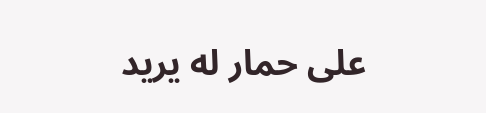على حمار له يريد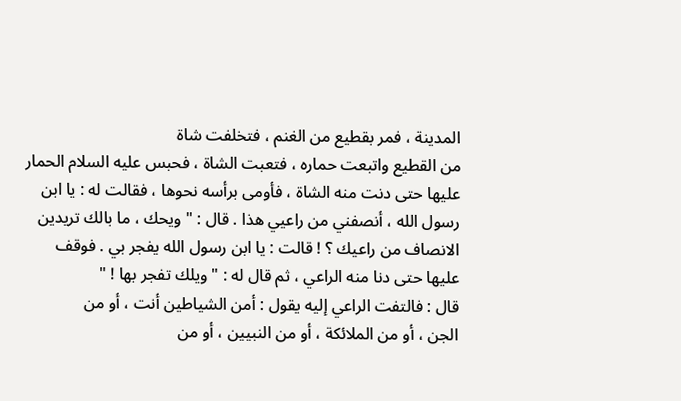المدينة ، فمر بقطيع من الغنم ، فتخلفت شاة
من القطيع واتبعت حماره ، فتعبت الشاة ، فحبس عليه السلام الحمار
عليها حتى دنت منه الشاة ، فأومى برأسه نحوها ، فقالت له : يا ابن
رسول الله ، أنصفني من راعيي هذا . قال : " ويحك ، ما بالك تريدين
الانصاف من راعيك ؟ ! قالت : يا ابن رسول الله يفجر بي . فوقف
عليها حتى دنا منه الراعي ، ثم قال له : " ويلك تفجر بها ! "
قال : فالتفت الراعي إليه يقول : أمن الشياطين أنت ، أو من
الجن ، أو من الملائكة ، أو من النبيين ، أو من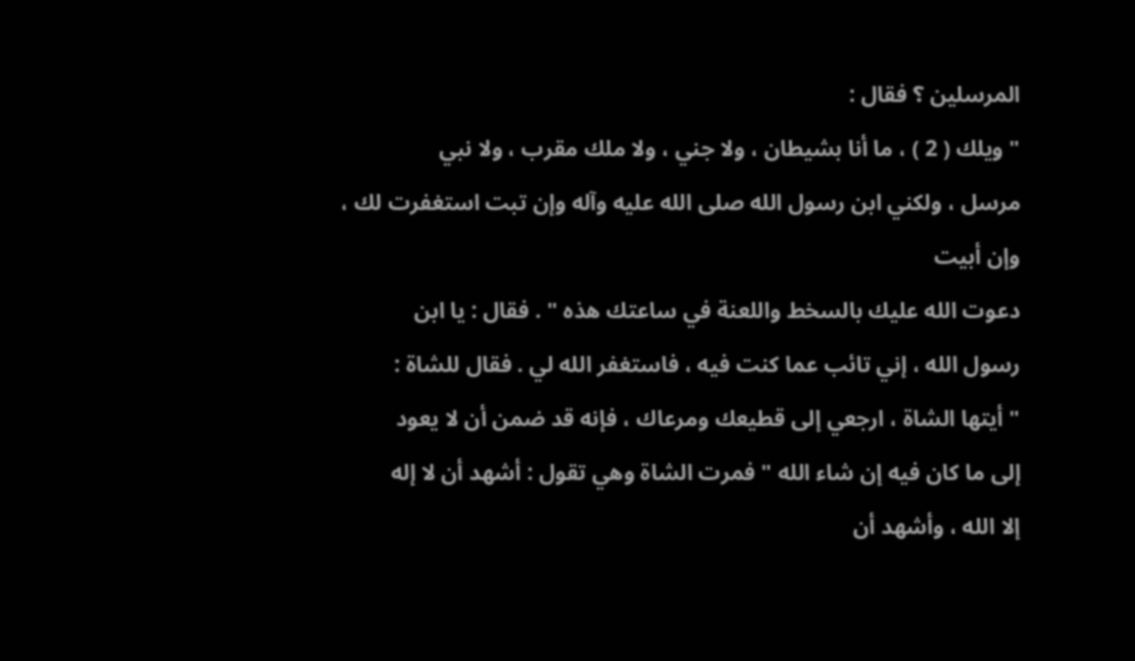المرسلين ؟ فقال :
" ويلك ( 2 ) ، ما أنا بشيطان ، ولا جني ، ولا ملك مقرب ، ولا نبي
مرسل ، ولكني ابن رسول الله صلى الله عليه وآله وإن تبت استغفرت لك ، وإن أبيت
دعوت الله عليك بالسخط واللعنة في ساعتك هذه " . فقال : يا ابن
رسول الله ، إني تائب عما كنت فيه ، فاستغفر الله لي . فقال للشاة :
" أيتها الشاة ، ارجعي إلى قطيعك ومرعاك ، فإنه قد ضمن أن لا يعود
إلى ما كان فيه إن شاء الله " فمرت الشاة وهي تقول : أشهد أن لا إله
إلا الله ، وأشهد أن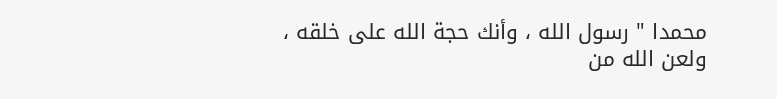محمدا " رسول الله ، وأنك حجة الله على خلقه ،
ولعن الله من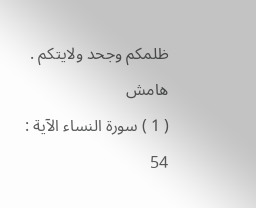ظلمكم وجحد ولايتكم .
هامش
( 1 ) سورة النساء الآية : 54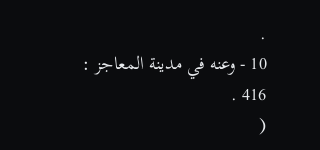.
10 - وعنه في مدينة المعاجز : 416 .
(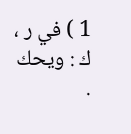1 ) في ر ، ك : ويحك .